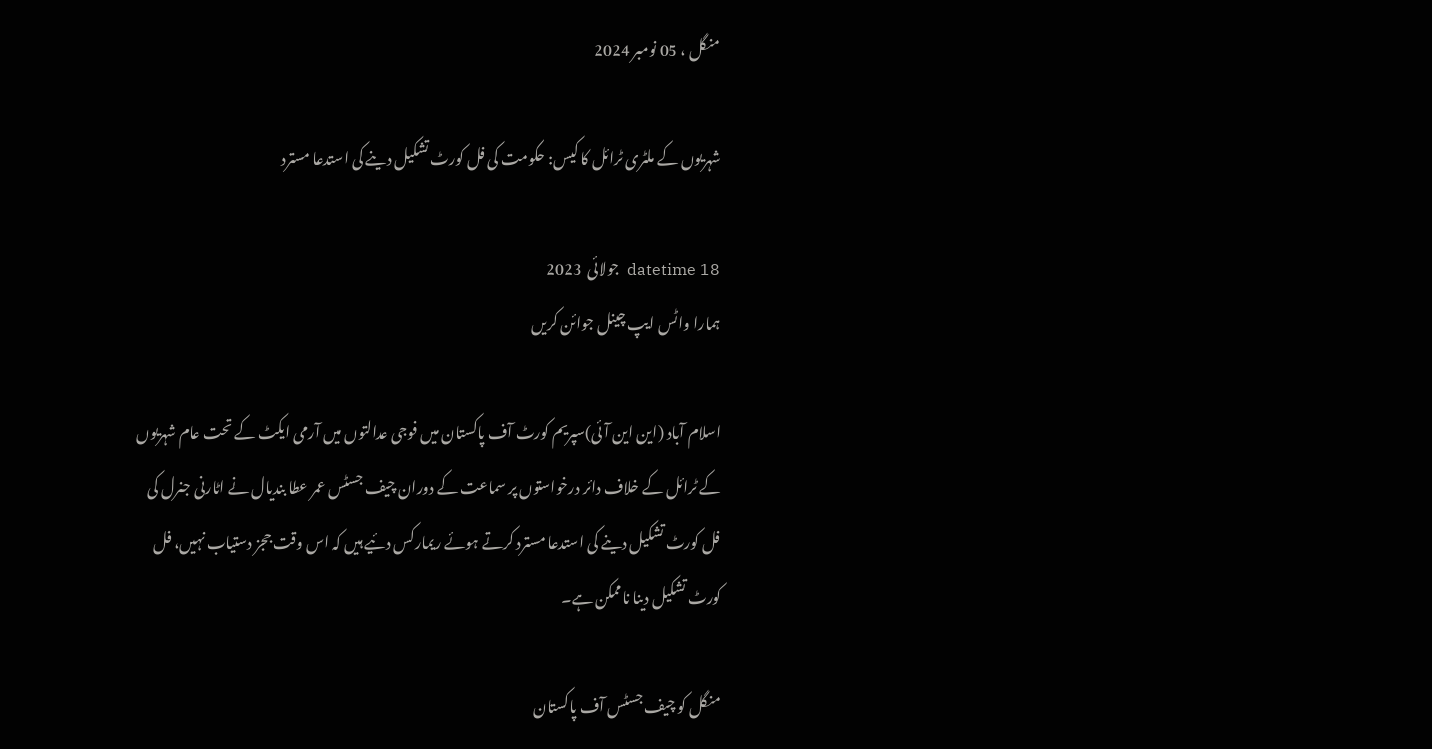منگل ، 05 نومبر 2024

شہریوں کے ملٹری ٹرائل کا کیس: حکومت کی فل کورٹ تشکیل دینے کی استدعا مسترد

datetime 18  جولائی  2023
ہمارا واٹس ایپ چینل جوائن کریں

اسلام آباد (این این آئی)سپریم کورٹ آف پاکستان میں فوجی عدالتوں میں آرمی ایکٹ کے تحت عام شہریوں کے ٹرائل کے خلاف دائر درخواستوں پر سماعت کے دوران چیف جسٹس عمر عطا بندیال نے اٹارنی جنرل کی فل کورٹ تشکیل دینے کی استدعا مسترد کرتے ہوئے ریمارکس دئیے ہیں کہ اس وقت ججز دستیاب نہیں، فل کورٹ تشکیل دینا ناممکن ہے۔

منگل کو چیف جسٹس آف پاکستان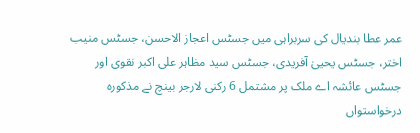عمر عطا بندیال کی سربراہی میں جسٹس اعجاز الاحسن، جسٹس منیب اختر، جسٹس یحییٰ آفریدی، جسٹس سید مظاہر علی اکبر نقوی اور جسٹس عائشہ اے ملک پر مشتمل 6 رکنی لارجر بینچ نے مذکورہ درخواستواں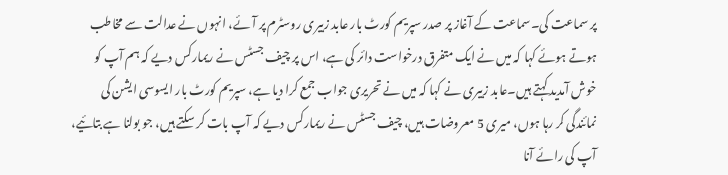پر سماعت کی۔سماعت کے آغاز پر صدر سپریم کورٹ بار عابد زبیری روسٹرم پر آئے، انہوں نے عدالت سے مخاطب ہوتے ہوئے کہا کہ میں نے ایک متفرق درخواست دائر کی ہے، اس پر چیف جسٹس نے ریمارکس دیے کہ ہم آپ کو خوش آمدید کہتے ہیں۔عابد زبیری نے کہا کہ میں نے تحریری جواب جمع کرا دیا ہے، سپریم کورٹ بار ایسوسی ایشن کی نمائندگی کر رہا ہوں، میری 5 معروضات ہیں، چیف جسٹس نے ریمارکس دیے کہ آپ بات کر سکتے ہیں، جو بولنا ہے بتائیے، آپ کی رائے آنا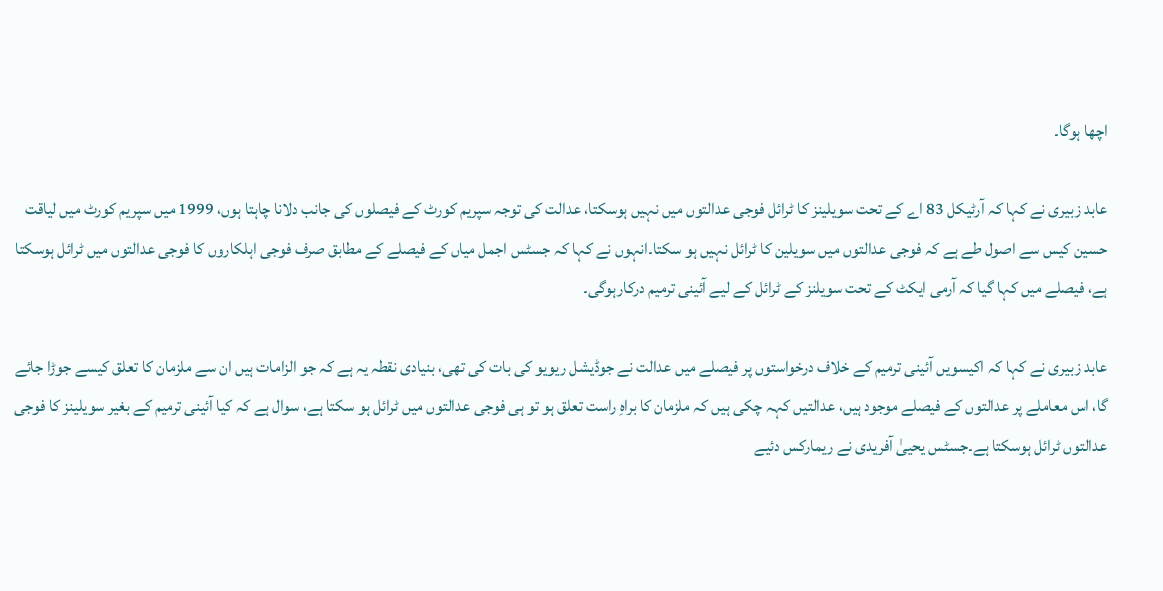اچھا ہوگا۔

عابد زبیری نے کہا کہ آرٹیکل 83 اے کے تحت سویلینز کا ٹرائل فوجی عدالتوں میں نہیں ہوسکتا، عدالت کی توجہ سپریم کورٹ کے فیصلوں کی جانب دلانا چاہتا ہوں، 1999 میں سپریم کورٹ میں لیاقت حسین کیس سے اصول طے ہے کہ فوجی عدالتوں میں سویلین کا ٹرائل نہیں ہو سکتا۔انہوں نے کہا کہ جسٹس اجمل میاں کے فیصلے کے مطابق صرف فوجی اہلکاروں کا فوجی عدالتوں میں ٹرائل ہوسکتا ہے، فیصلے میں کہا گیا کہ آرمی ایکٹ کے تحت سویلنز کے ٹرائل کے لیے آئینی ترمیم درکارہوگی۔

عابد زبیری نے کہا کہ اکیسویں آئینی ترمیم کے خلاف درخواستوں پر فیصلے میں عدالت نے جوڈیشل ریویو کی بات کی تھی، بنیادی نقطہ یہ ہے کہ جو الزامات ہیں ان سے ملزمان کا تعلق کیسے جوڑا جائے گا، اس معاملے پر عدالتوں کے فیصلے موجود ہیں، عدالتیں کہہ چکی ہیں کہ ملزمان کا براہِ راست تعلق ہو تو ہی فوجی عدالتوں میں ٹرائل ہو سکتا ہے، سوال ہے کہ کیا آئینی ترمیم کے بغیر سویلینز کا فوجی عدالتوں ٹرائل ہوسکتا ہے۔جسٹس یحییٰ آفریدی نے ریمارکس دئیے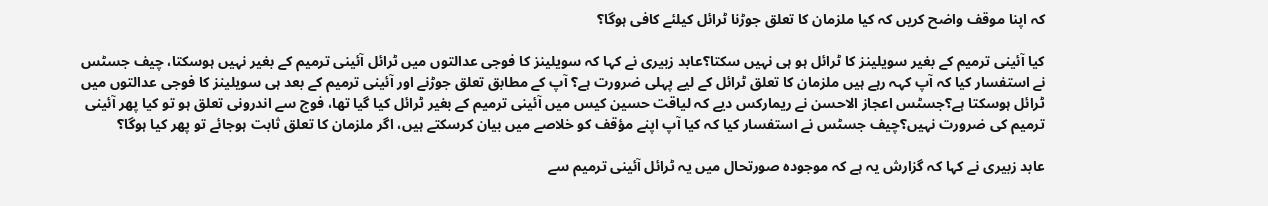کہ اپنا موقف واضح کریں کہ کیا ملزمان کا تعلق جوڑنا ٹرائل کیلئے کافی ہوگا؟

کیا آئینی ترمیم کے بغیر سویلینز کا ٹرائل ہو ہی نہیں سکتا؟عابد زبیری نے کہا کہ سویلینز کا فوجی عدالتوں میں ٹرائل آئینی ترمیم کے بغیر نہیں ہوسکتا، چیف جسٹس نے استفسار کیا کہ آپ کہہ رہے ہیں ملزمان کا تعلق ٹرائل کے لیے پہلی ضرورت ہے؟ آپ کے مطابق تعلق جوڑنے اور آئینی ترمیم کے بعد ہی سویلینز کا فوجی عدالتوں میں ٹرائل ہوسکتا ہے؟جسٹس اعجاز الاحسن نے ریمارکس دیے کہ لیاقت حسین کیس میں آئینی ترمیم کے بغیر ٹرائل کیا گیا تھا، فوج سے اندرونی تعلق ہو تو کیا پھر آئینی ترمیم کی ضرورت نہیں؟چیف جسٹس نے استفسار کیا کہ کیا آپ اپنے مؤقف کو خلاصے میں بیان کرسکتے ہیں، اگر ملزمان کا تعلق ثابت ہوجائے تو پھر کیا ہوگا؟

عابد زبیری نے کہا کہ گزارش یہ ہے کہ موجودہ صورتحال میں یہ ٹرائل آئینی ترمیم سے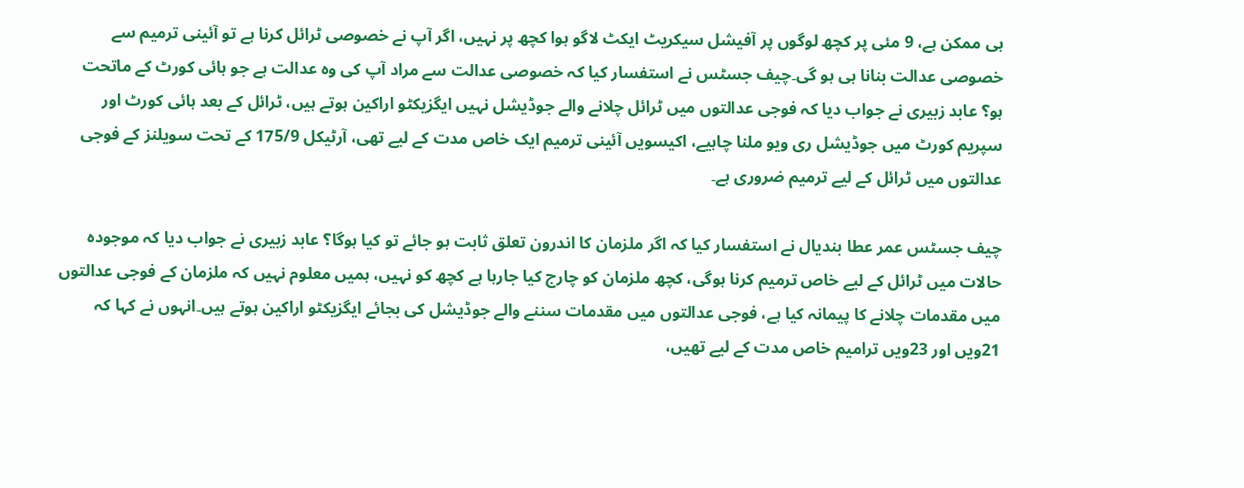ہی ممکن ہے، 9 مئی پر کچھ لوگوں پر آفیشل سیکریٹ ایکٹ لاگو ہوا کچھ پر نہیں، اگر آپ نے خصوصی ٹرائل کرنا ہے تو آئینی ترمیم سے خصوصی عدالت بنانا ہی ہو گی۔چیف جسٹس نے استفسار کیا کہ خصوصی عدالت سے مراد آپ کی وہ عدالت ہے جو ہائی کورٹ کے ماتحت ہو؟ عابد زبیری نے جواب دیا کہ فوجی عدالتوں میں ٹرائل چلانے والے جوڈیشل نہیں ایگزیکٹو اراکین ہوتے ہیں، ٹرائل کے بعد ہائی کورٹ اور سپریم کورٹ میں جوڈیشل ری ویو ملنا چاہیے، اکیسویں آئینی ترمیم ایک خاص مدت کے لیے تھی، آرٹیکل 175/9 کے تحت سویلنز کے فوجی عدالتوں میں ٹرائل کے لیے ترمیم ضروری ہے۔

چیف جسٹس عمر عطا بندیال نے استفسار کیا کہ اگر ملزمان کا اندرون تعلق ثابت ہو جائے تو کیا ہوگا؟ عابد زبیری نے جواب دیا کہ موجودہ حالات میں ٹرائل کے لیے خاص ترمیم کرنا ہوگی، کچھ ملزمان کو چارج کیا جارہا ہے کچھ کو نہیں، ہمیں معلوم نہیں کہ ملزمان کے فوجی عدالتوں میں مقدمات چلانے کا پیمانہ کیا ہے، فوجی عدالتوں میں مقدمات سننے والے جوڈیشل کی بجائے ایگزیکٹو اراکین ہوتے ہیں۔انہوں نے کہا کہ 21ویں اور 23ویں ترامیم خاص مدت کے لیے تھیں،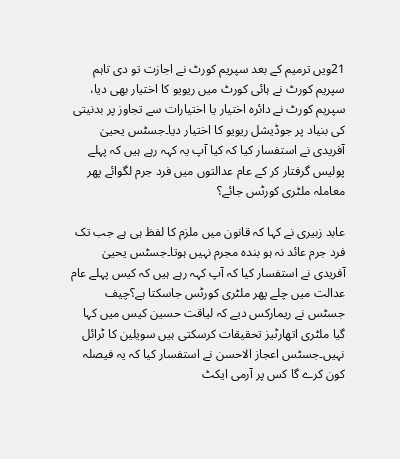21ویں ترمیم کے بعد سپریم کورٹ نے اجازت تو دی تاہم سپریم کورٹ نے ہائی کورٹ میں ریویو کا اختیار بھی دیا، سپریم کورٹ نے دائرہ اختیار یا اختیارات سے تجاوز پر بدنیتی کی بنیاد پر جوڈیشل ریویو کا اختیار دیا۔جسٹس یحییٰ آفریدی نے استفسار کیا کہ کیا آپ یہ کہہ رہے ہیں کہ پہلے پولیس گرفتار کر کے عام عدالتوں میں فرد جرم لگوائے پھر معاملہ ملٹری کورٹس جائے؟

عابد زبیری نے کہا کہ قانون میں ملزم کا لفظ ہی ہے جب تک فرد جرم عائد نہ ہو بندہ مجرم نہیں ہوتا۔جسٹس یحییٰ آفریدی نے استفسار کیا کہ آپ کہہ رہے ہیں کہ کیس پہلے عام عدالت میں چلے پھر ملٹری کورٹس جاسکتا ہے؟چیف جسٹس نے ریمارکس دیے کہ لیاقت حسین کیس میں کہا گیا ملٹری اتھارٹیز تحقیقات کرسکتی ہیں سویلین کا ٹرائل نہیں۔جسٹس اعجاز الاحسن نے استفسار کیا کہ یہ فیصلہ کون کرے گا کس پر آرمی ایکٹ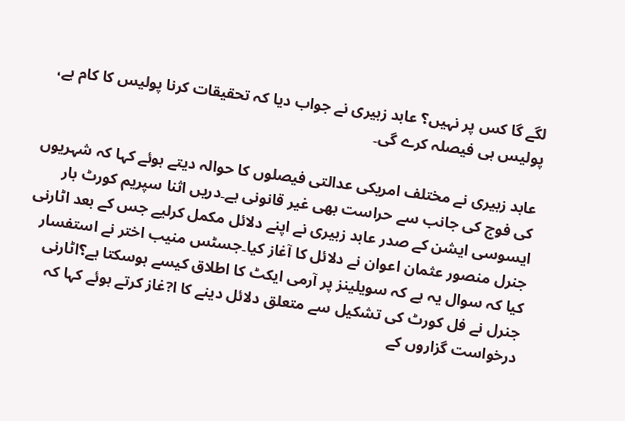لگے گا کس پر نہیں؟ عابد زبیری نے جواب دیا کہ تحقیقات کرنا پولیس کا کام ہے، پولیس ہی فیصلہ کرے گی۔

عابد زبیری نے مختلف امریکی عدالتی فیصلوں کا حوالہ دیتے ہوئے کہا کہ شہریوں کی فوج کی جانب سے حراست بھی غیر قانونی ہے۔دریں اثنا سپریم کورٹ بار ایسوسی ایشن کے صدر عابد زبیری نے اپنے دلائل مکمل کرلیے جس کے بعد اٹارنی جنرل منصور عثمان اعوان نے دلائل کا آغاز کیا۔جسٹس منیب اختر نے استفسار کیا کہ سوال یہ ہے کہ سویلینز پر آرمی ایکٹ کا اطلاق کیسے ہوسکتا ہے؟اٹارنی جنرل نے فل کورٹ کی تشکیل سے متعلق دلائل دینے کا ا?غاز کرتے ہوئے کہا کہ درخواست گزاروں کے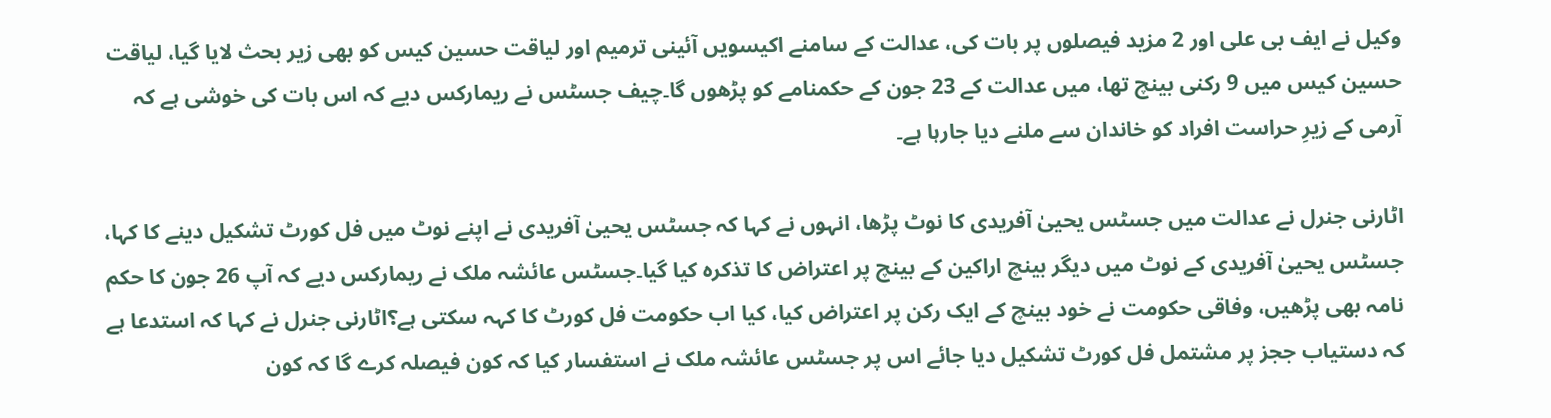وکیل نے ایف بی علی اور 2 مزید فیصلوں پر بات کی، عدالت کے سامنے اکیسویں آئینی ترمیم اور لیاقت حسین کیس کو بھی زیر بحث لایا گیا، لیاقت حسین کیس میں 9 رکنی بینچ تھا، میں عدالت کے 23 جون کے حکمنامے کو پڑھوں گا۔چیف جسٹس نے ریمارکس دیے کہ اس بات کی خوشی ہے کہ آرمی کے زیرِ حراست افراد کو خاندان سے ملنے دیا جارہا ہے۔

اٹارنی جنرل نے عدالت میں جسٹس یحییٰ آفریدی کا نوٹ پڑھا، انہوں نے کہا کہ جسٹس یحییٰ آفریدی نے اپنے نوٹ میں فل کورٹ تشکیل دینے کا کہا، جسٹس یحییٰ آفریدی کے نوٹ میں دیگر بینچ اراکین کے بینچ پر اعتراض کا تذکرہ کیا گیا۔جسٹس عائشہ ملک نے ریمارکس دیے کہ آپ 26 جون کا حکم نامہ بھی پڑھیں، وفاقی حکومت نے خود بینچ کے ایک رکن پر اعتراض کیا، کیا اب حکومت فل کورٹ کا کہہ سکتی ہے؟اٹارنی جنرل نے کہا کہ استدعا ہے کہ دستیاب ججز پر مشتمل فل کورٹ تشکیل دیا جائے اس پر جسٹس عائشہ ملک نے استفسار کیا کہ کون فیصلہ کرے گا کہ کون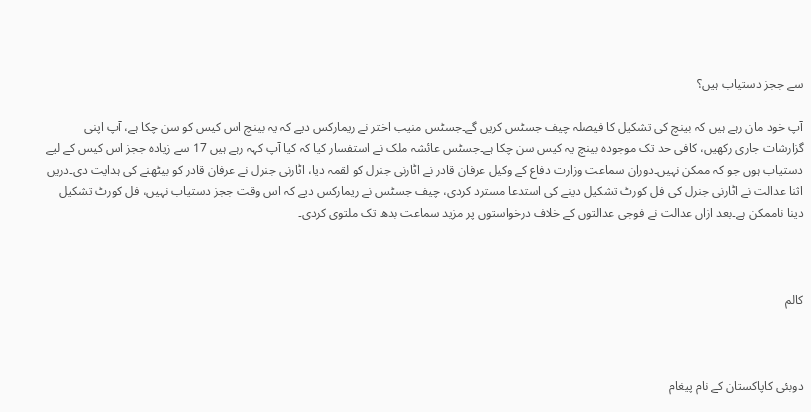سے ججز دستیاب ہیں؟

آپ خود مان رہے ہیں کہ بینچ کی تشکیل کا فیصلہ چیف جسٹس کریں گے۔جسٹس منیب اختر نے ریمارکس دیے کہ یہ بینچ اس کیس کو سن چکا ہے، آپ اپنی گزارشات جاری رکھیں، کافی حد تک موجودہ بینچ یہ کیس سن چکا ہے۔جسٹس عائشہ ملک نے استفسار کیا کہ کیا آپ کہہ رہے ہیں 17 سے زیادہ ججز اس کیس کے لیے دستیاب ہوں جو کہ ممکن نہیں۔دوران سماعت وزارت دفاع کے وکیل عرفان قادر نے اٹارنی جنرل کو لقمہ دیا، اٹارنی جنرل نے عرفان قادر کو بیٹھنے کی ہدایت دی۔دریں اثنا عدالت نے اٹارنی جنرل کی فل کورٹ تشکیل دینے کی استدعا مسترد کردی، چیف جسٹس نے ریمارکس دیے کہ اس وقت ججز دستیاب نہیں، فل کورٹ تشکیل دینا ناممکن ہے۔بعد ازاں عدالت نے فوجی عدالتوں کے خلاف درخواستوں پر مزید سماعت بدھ تک ملتوی کردی۔



کالم



دوبئی کاپاکستان کے نام پیغام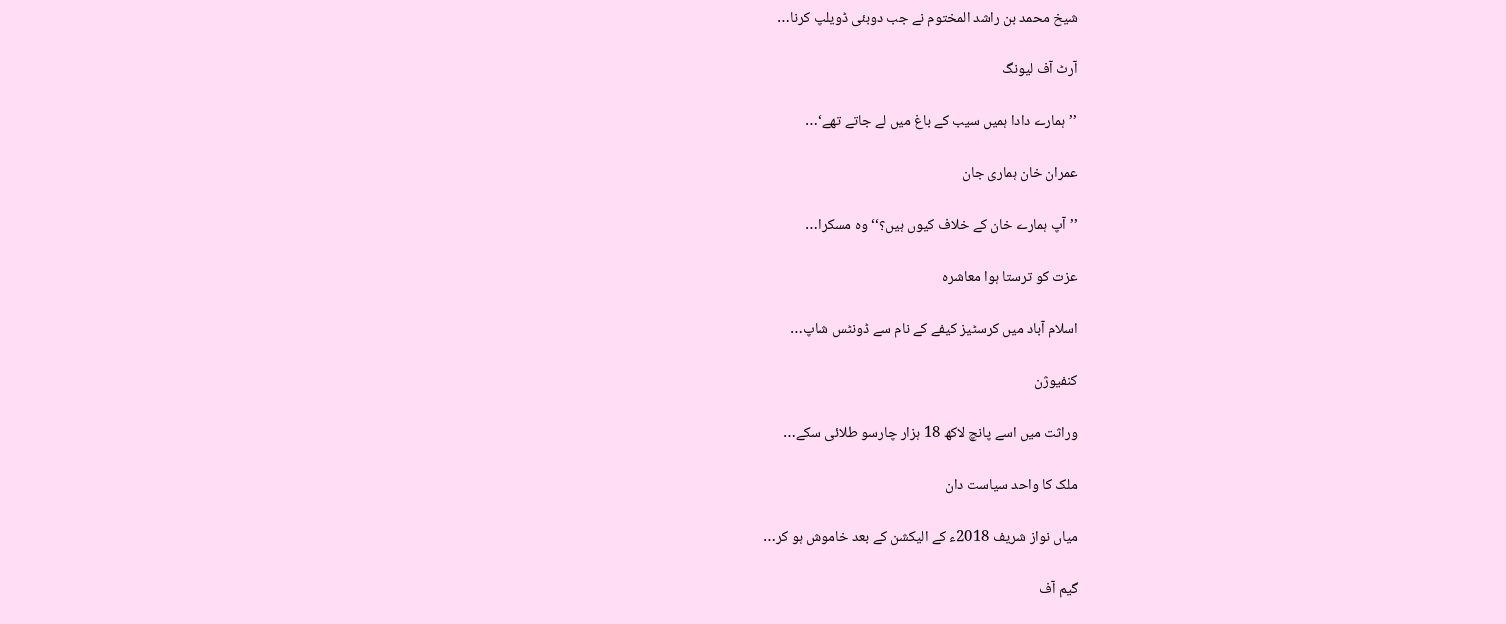شیخ محمد بن راشد المختوم نے جب دوبئی ڈویلپ کرنا…

آرٹ آف لیونگ

’’ہمارے دادا ہمیں سیب کے باغ میں لے جاتے تھے‘…

عمران خان ہماری جان

’’آپ ہمارے خان کے خلاف کیوں ہیں؟‘‘ وہ مسکرا…

عزت کو ترستا ہوا معاشرہ

اسلام آباد میں کرسٹیز کیفے کے نام سے ڈونٹس شاپ…

کنفیوژن

وراثت میں اسے پانچ لاکھ 18 ہزار چارسو طلائی سکے…

ملک کا واحد سیاست دان

میاں نواز شریف 2018ء کے الیکشن کے بعد خاموش ہو کر…

گیم آف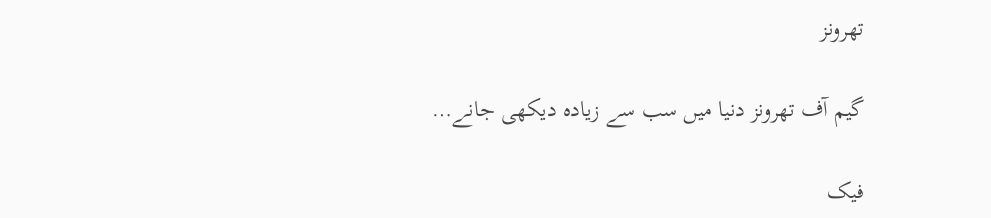تھرونز

گیم آف تھرونز دنیا میں سب سے زیادہ دیکھی جانے…

فیک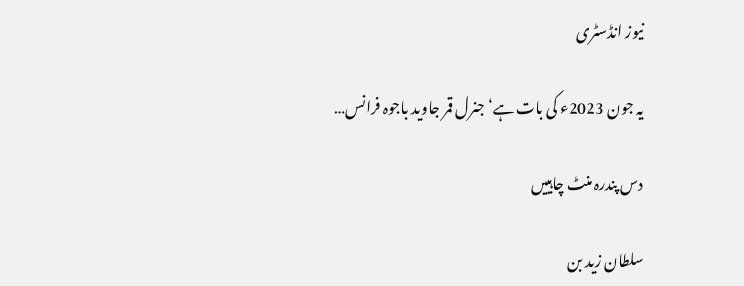نیوز انڈسٹری

یہ جون 2023ء کی بات ہے‘ جنرل قمر جاوید باجوہ فرانس…

دس پندرہ منٹ چاہییں

سلطان زید بن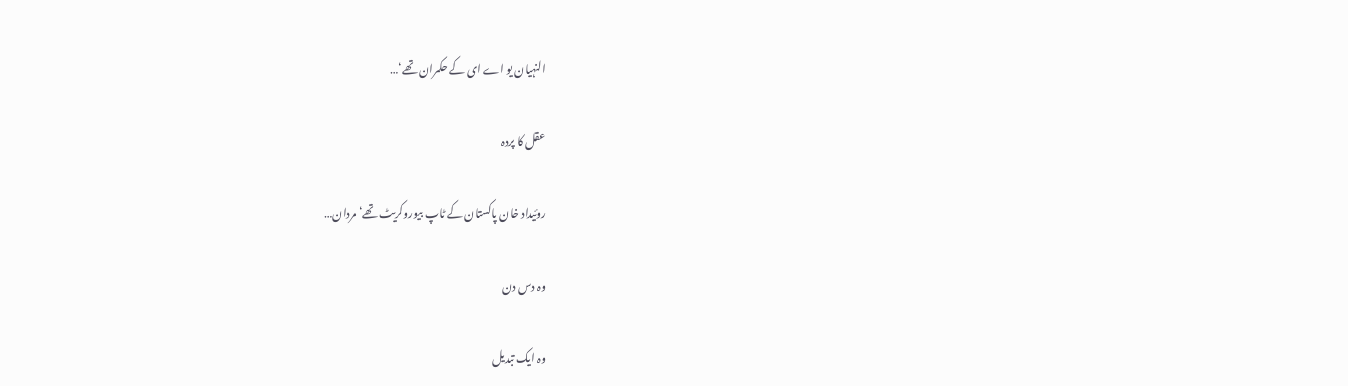النہیان یو اے ای کے حکمران تھے‘…

عقل کا پردہ

روئیداد خان پاکستان کے ٹاپ بیوروکریٹ تھے‘ مردان…

وہ دس دن

وہ ایک تبدیل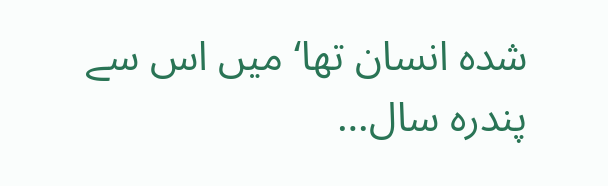شدہ انسان تھا‘ میں اس سے پندرہ سال…